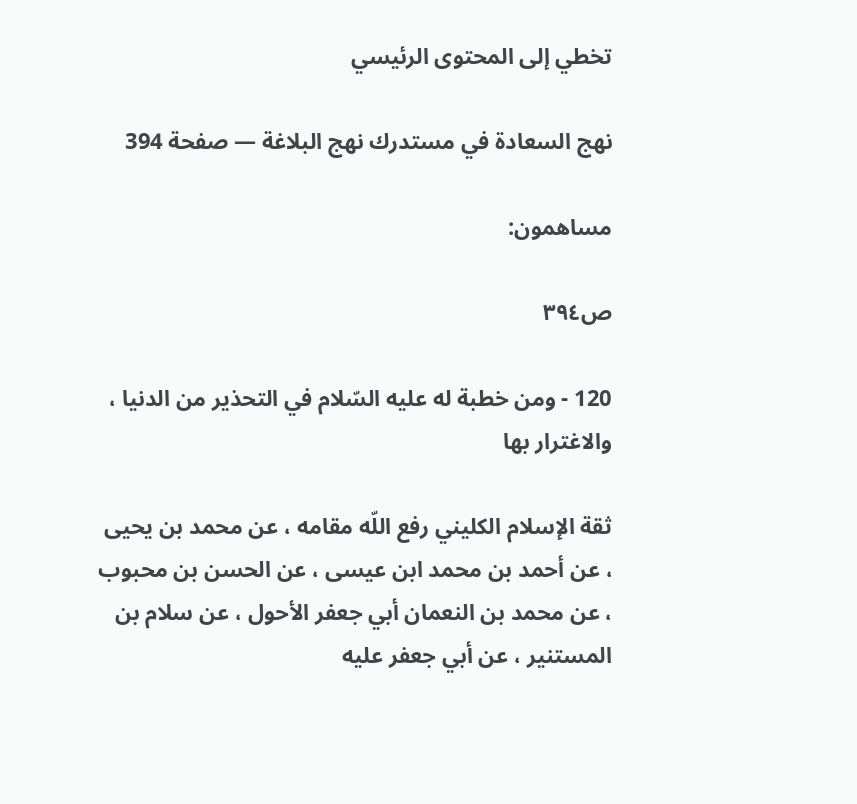تخطي إلى المحتوى الرئيسي

نهج السعادة في مستدرك نهج البلاغة — صفحة 394

مساهمون:

ص٣٩٤

120 - ومن خطبة له عليه السّلام في التحذير من الدنيا ، والاغترار بها

ثقة الإسلام الكليني رفع اللّه مقامه ، عن محمد بن يحيى ، عن أحمد بن محمد ابن عيسى ، عن الحسن بن محبوب ، عن محمد بن النعمان أبي جعفر الأحول ، عن سلام بن المستنير ، عن أبي جعفر عليه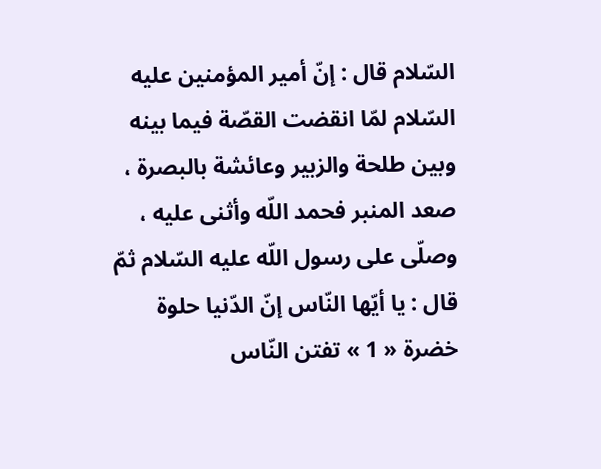السّلام قال : إنّ أمير المؤمنين عليه السّلام لمّا انقضت القصّة فيما بينه وبين طلحة والزبير وعائشة بالبصرة ، صعد المنبر فحمد اللّه وأثنى عليه ، وصلّى على رسول اللّه عليه السّلام ثمّ قال : يا أيّها النّاس إنّ الدّنيا حلوة خضرة « 1 » تفتن النّاس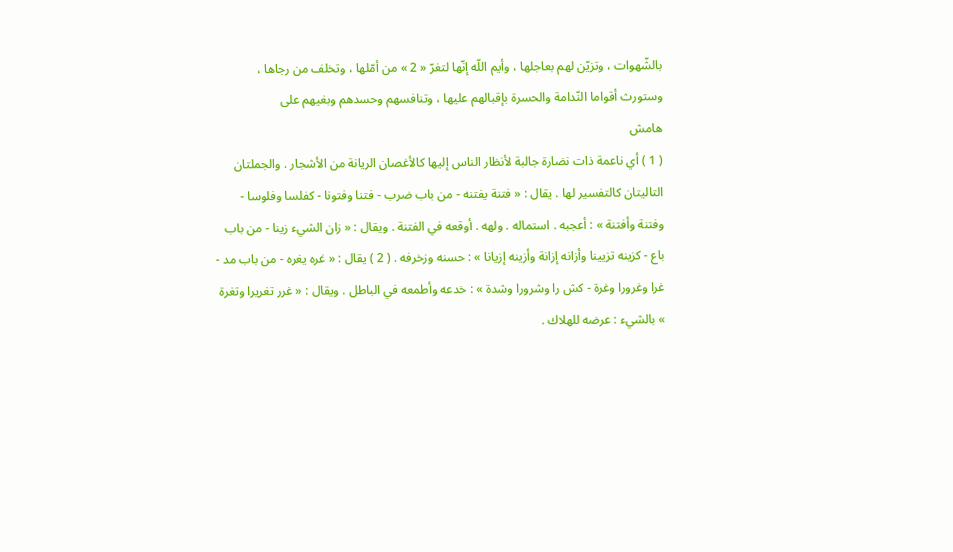بالشّهوات ، وتزيّن لهم بعاجلها ، وأيم اللّه إنّها لتغرّ « 2 » من أمّلها ، وتخلف من رجاها ، وستورث أقواما النّدامة والحسرة بإقبالهم عليها ، وتنافسهم وحسدهم وبغيهم على
هامش
( 1 ) أي ناعمة ذات نضارة جالبة لأنظار الناس إليها كالأغصان الريانة من الأشجار . والجملتان التاليتان كالتفسير لها . يقال : « فتنة يفتنه - من باب ضرب - فتنا وفتونا - كفلسا وفلوسا - وفتنة وأفتنة » : أعجبه . استماله . ولهه . أوقعه في الفتنة . ويقال : « زان الشيء زينا - من باب باع - كزينه تزيينا وأزانه إزانة وأزينه إزيانا » : حسنه وزخرفه . ( 2 ) يقال : « غره يغره - من باب مد - غرا وغرورا وغرة - كش را وشرورا وشدة » : خدعه وأطمعه في الباطل . ويقال : « غرر تغريرا وتغرة » بالشيء : عرضه للهلاك .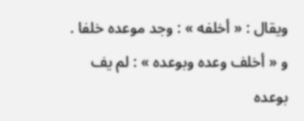ويقال : « أخلفه » : وجد موعده خلفا . و « أخلف وعده وبوعده » : لم يف بوعده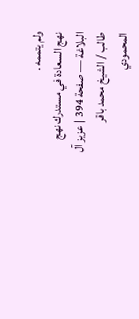ولم يتممه .
نهج السعادة في مستدرك نهج البلاغة — صفحة 394 | عزيز آل طالب / الشيخ محمد باقر المحمودي